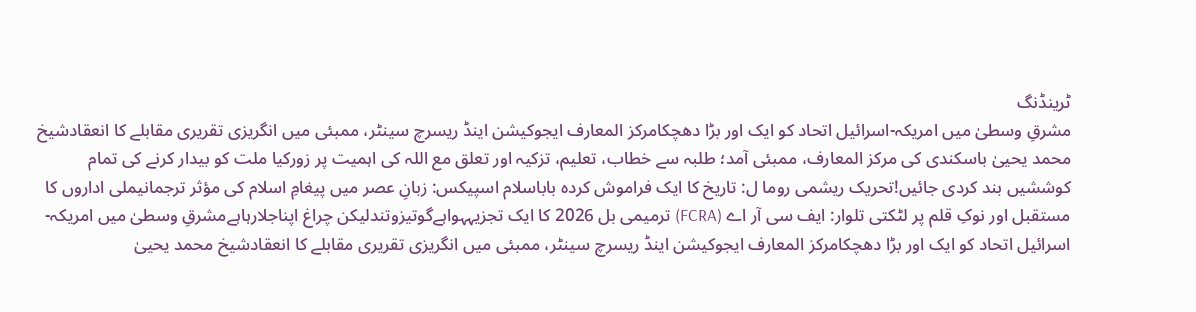ٹرینڈنگ
مشرقِ وسطیٰ میں امریکہ-اسرائیل اتحاد کو ایک اور بڑا دھچکامرکز المعارف ایجوکیشن اینڈ ریسرچ سینٹر، ممبئی میں انگریزی تقریری مقابلے کا انعقادشیخ محمد یحییٰ باسکندی کی مرکز المعارف، ممبئی آمد؛ طلبہ سے خطاب، تعلیم، تزکیہ اور تعلق مع اللہ کی اہمیت پر زورکیا ملت کو بیدار کرنے کی تمام کوششیں بند کردی جائیں!تحریک ریشمی روما ل: تاریخ کا ایک فراموش کردہ باباسلام اسپیکس: زبانِ عصر میں پیغامِ اسلام کی مؤثر ترجمانیملی اداروں کا مستقبل اور نوکِ قلم پر لٹکتی تلوار: ایف سی آر اے (FCRA) ترمیمی بل 2026 کا ایک تجزیہہواہےگوتیزوتندلیکن چراغ اپناجلارہاہےمشرقِ وسطیٰ میں امریکہ-اسرائیل اتحاد کو ایک اور بڑا دھچکامرکز المعارف ایجوکیشن اینڈ ریسرچ سینٹر، ممبئی میں انگریزی تقریری مقابلے کا انعقادشیخ محمد یحییٰ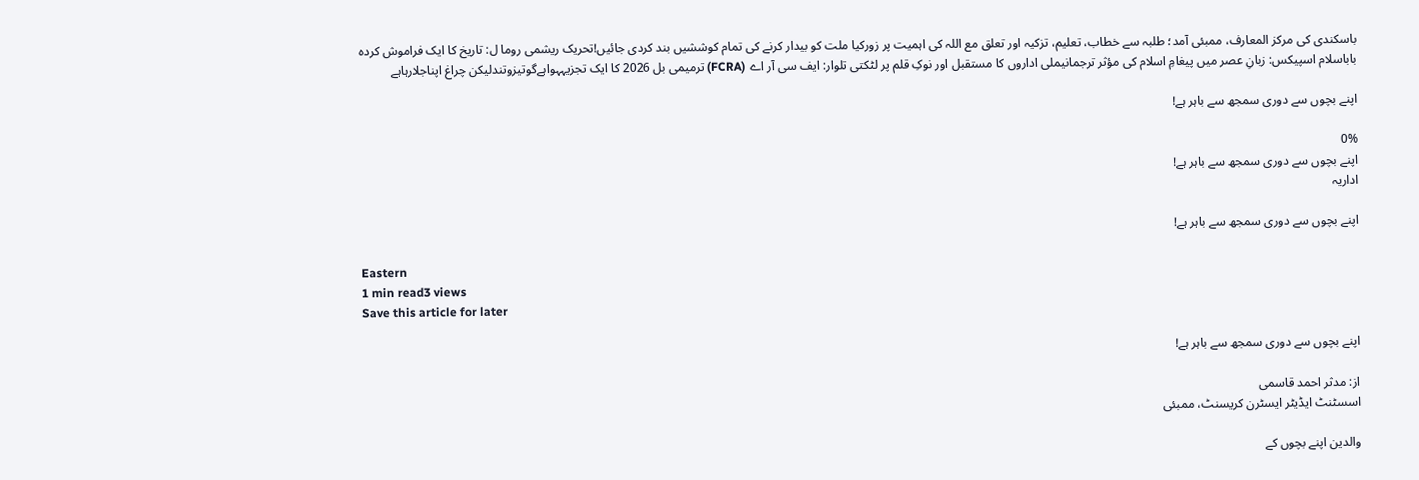باسکندی کی مرکز المعارف، ممبئی آمد؛ طلبہ سے خطاب، تعلیم، تزکیہ اور تعلق مع اللہ کی اہمیت پر زورکیا ملت کو بیدار کرنے کی تمام کوششیں بند کردی جائیں!تحریک ریشمی روما ل: تاریخ کا ایک فراموش کردہ باباسلام اسپیکس: زبانِ عصر میں پیغامِ اسلام کی مؤثر ترجمانیملی اداروں کا مستقبل اور نوکِ قلم پر لٹکتی تلوار: ایف سی آر اے (FCRA) ترمیمی بل 2026 کا ایک تجزیہہواہےگوتیزوتندلیکن چراغ اپناجلارہاہے

اپنے بچوں سے دوری سمجھ سے باہر ہے!

0%
اپنے بچوں سے دوری سمجھ سے باہر ہے!
اداریہ

اپنے بچوں سے دوری سمجھ سے باہر ہے!

Eastern
1 min read3 views
Save this article for later

اپنے بچوں سے دوری سمجھ سے باہر ہے!

از: مدثر احمد قاسمی
اسسٹنٹ ایڈیٹر ایسٹرن کریسنٹ، ممبئی

والدین اپنے بچوں کے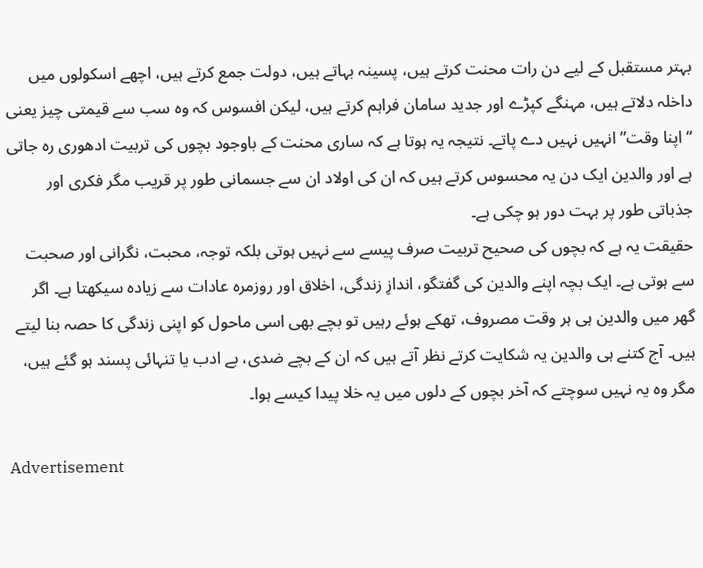بہتر مستقبل کے لیے دن رات محنت کرتے ہیں، پسینہ بہاتے ہیں، دولت جمع کرتے ہیں، اچھے اسکولوں میں داخلہ دلاتے ہیں، مہنگے کپڑے اور جدید سامان فراہم کرتے ہیں، لیکن افسوس کہ وہ سب سے قیمتی چیز یعنی “اپنا وقت” انہیں نہیں دے پاتے۔ نتیجہ یہ ہوتا ہے کہ ساری محنت کے باوجود بچوں کی تربیت ادھوری رہ جاتی ہے اور والدین ایک دن یہ محسوس کرتے ہیں کہ ان کی اولاد ان سے جسمانی طور پر قریب مگر فکری اور جذباتی طور پر بہت دور ہو چکی ہے۔
حقیقت یہ ہے کہ بچوں کی صحیح تربیت صرف پیسے سے نہیں ہوتی بلکہ توجہ، محبت، نگرانی اور صحبت سے ہوتی ہے۔ ایک بچہ اپنے والدین کی گفتگو، اندازِ زندگی، اخلاق اور روزمرہ عادات سے زیادہ سیکھتا ہے۔ اگر گھر میں والدین ہی ہر وقت مصروف، تھکے ہوئے رہیں تو بچے بھی اسی ماحول کو اپنی زندگی کا حصہ بنا لیتے ہیں۔ آج کتنے ہی والدین یہ شکایت کرتے نظر آتے ہیں کہ ان کے بچے ضدی، بے ادب یا تنہائی پسند ہو گئے ہیں، مگر وہ یہ نہیں سوچتے کہ آخر بچوں کے دلوں میں یہ خلا پیدا کیسے ہوا۔

Advertisement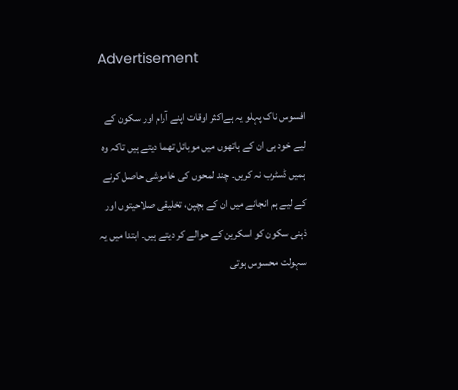Advertisement

افسوس ناک پہلو یہ ہےاکثر اوقات اپنے آرام اور سکون کے لیے خود ہی ان کے ہاتھوں میں موبائل تھما دیتے ہیں تاکہ وہ ہمیں ڈسٹرب نہ کریں۔ چند لمحوں کی خاموشی حاصل کرنے کے لیے ہم انجانے میں ان کے بچپن، تخلیقی صلاحیتوں اور ذہنی سکون کو اسکرین کے حوالے کر دیتے ہیں۔ ابتدا میں یہ سہولت محسوس ہوتی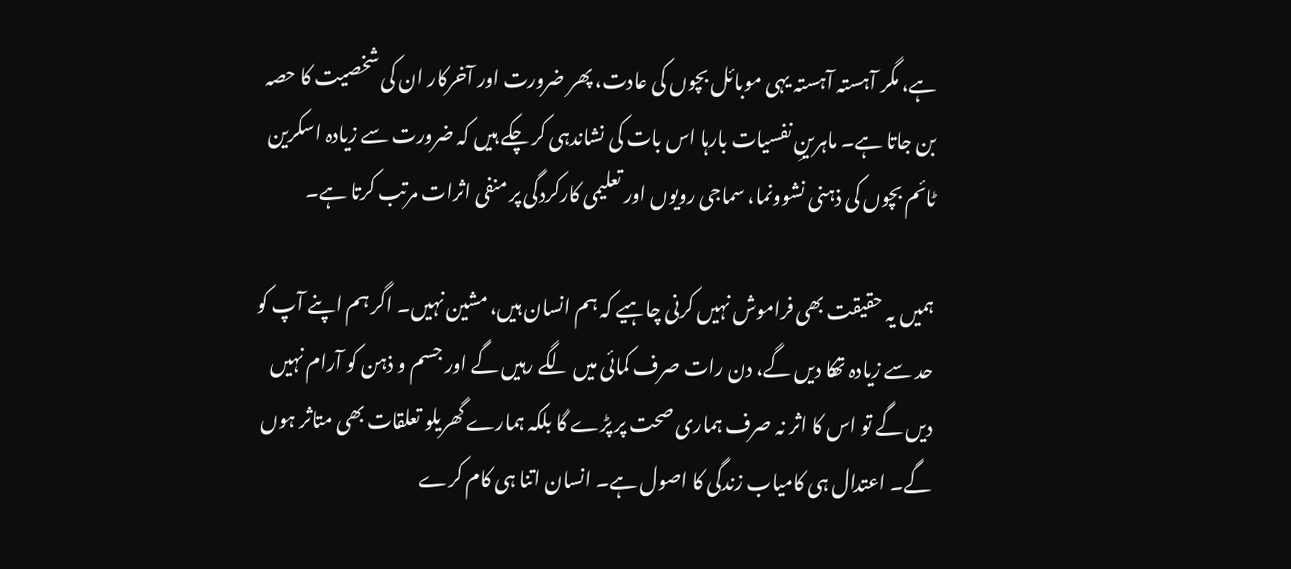ہے، مگر آہستہ آہستہ یہی موبائل بچوں کی عادت، پھر ضرورت اور آخرکار ان کی شخصیت کا حصہ بن جاتا ہے۔ ماہرینِ نفسیات بارہا اس بات کی نشاندہی کر چکے ہیں کہ ضرورت سے زیادہ اسکرین ٹائم بچوں کی ذہنی نشوونما، سماجی رویوں اور تعلیمی کارکردگی پر منفی اثرات مرتب کرتا ہے۔

ہمیں یہ حقیقت بھی فراموش نہیں کرنی چاہیے کہ ہم انسان ہیں، مشین نہیں۔ اگر ہم اپنے آپ کو حد سے زیادہ تھکا دیں گے، دن رات صرف کمائی میں لگے رہیں گے اور جسم و ذہن کو آرام نہیں دیں گے تو اس کا اثر نہ صرف ہماری صحت پر پڑے گا بلکہ ہمارے گھریلو تعلقات بھی متاثر ہوں گے۔ اعتدال ہی کامیاب زندگی کا اصول ہے۔ انسان اتنا ہی کام کرے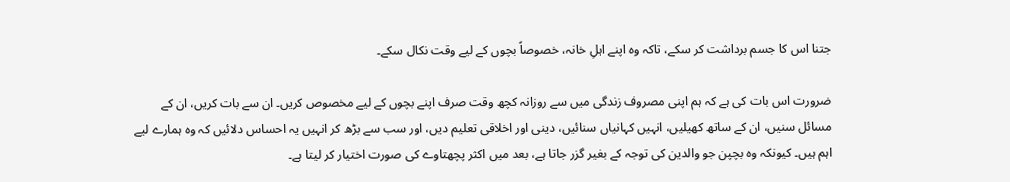جتنا اس کا جسم برداشت کر سکے، تاکہ وہ اپنے اہلِ خانہ، خصوصاً بچوں کے لیے وقت نکال سکے۔

ضرورت اس بات کی ہے کہ ہم اپنی مصروف زندگی میں سے روزانہ کچھ وقت صرف اپنے بچوں کے لیے مخصوص کریں۔ ان سے بات کریں، ان کے مسائل سنیں، ان کے ساتھ کھیلیں، انہیں کہانیاں سنائیں، دینی اور اخلاقی تعلیم دیں، اور سب سے بڑھ کر انہیں یہ احساس دلائیں کہ وہ ہمارے لیے اہم ہیں۔ کیونکہ وہ بچپن جو والدین کی توجہ کے بغیر گزر جاتا ہے، بعد میں اکثر پچھتاوے کی صورت اختیار کر لیتا ہے۔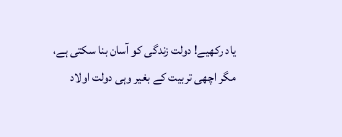یاد رکھیے! دولت زندگی کو آسان بنا سکتی ہے، مگر اچھی تربیت کے بغیر وہی دولت اولاد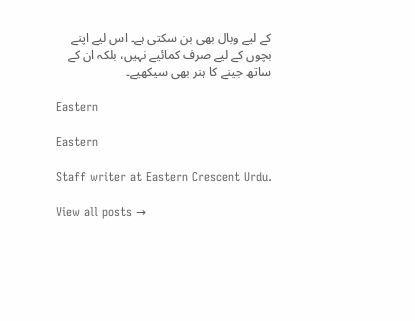کے لیے وبال بھی بن سکتی ہے۔ اس لیے اپنے بچوں کے لیے صرف کمائیے نہیں، بلکہ ان کے ساتھ جینے کا ہنر بھی سیکھیے۔

Eastern

Eastern

Staff writer at Eastern Crescent Urdu.

View all posts →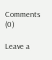Comments (0)

Leave a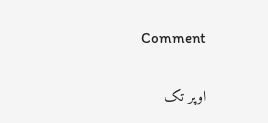Comment

اوپر تک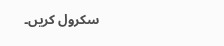سکرول کریں۔